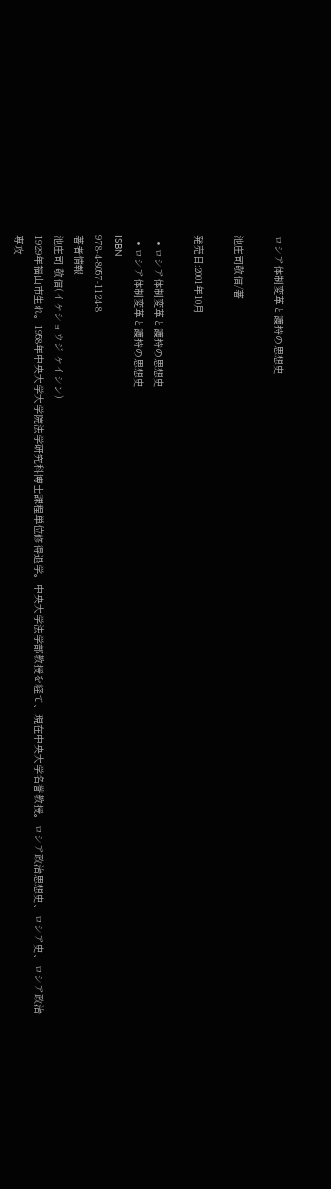ロシア体制変革と護持の思想史

池庄司敬信/著

発売日:2001年10月

  • ロシア体制変革と護持の思想史
  • ロシア体制変革と護持の思想史
ISBN
978-4-8057-1124-8
著者情報
池庄司 敬信(イケショウジ ケイシン)
1929年福山市生れ。1958年中央大学大学院法学研究科博士課程単位修得退学。中央大学法学部教授を経て、現在中央大学名誉教授。ロシア政治思想史、ロシア史、ロシア政治専攻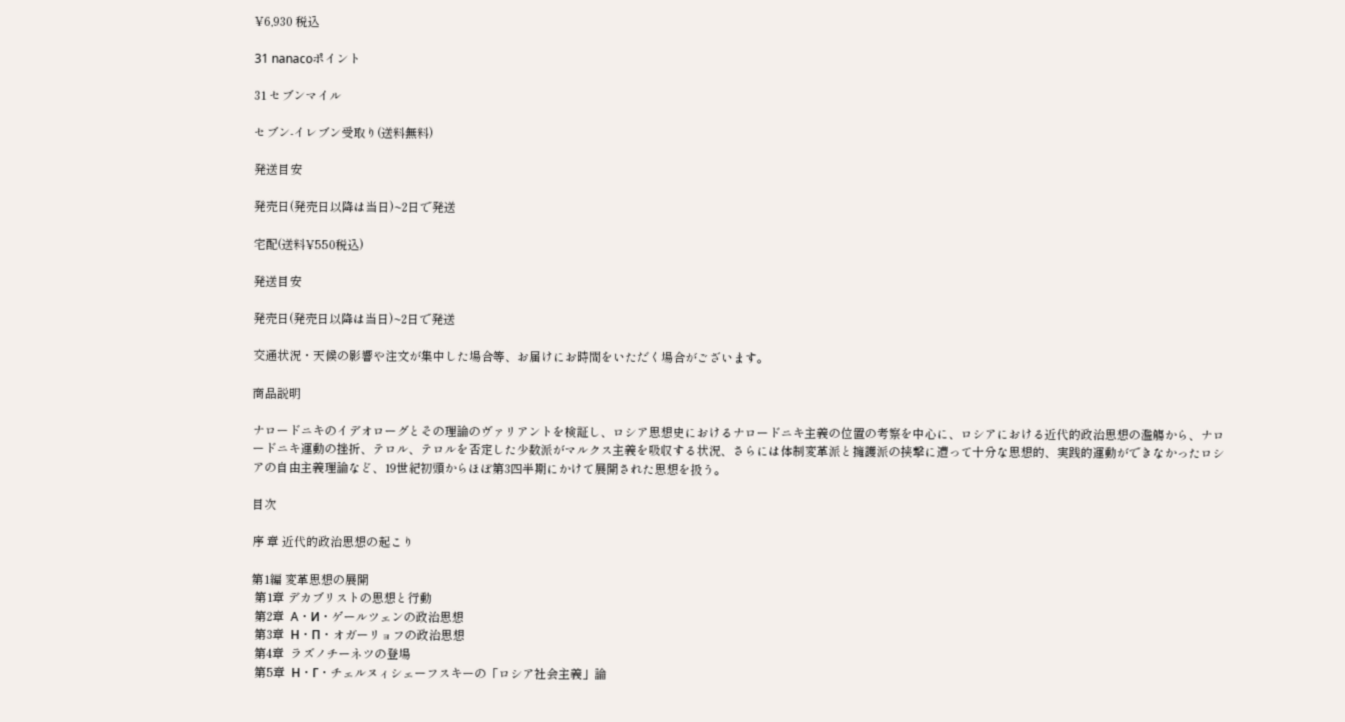¥6,930 税込

31 nanacoポイント

31 セブンマイル

セブン-イレブン受取り(送料無料)

発送目安

発売日(発売日以降は当日)~2日で発送

宅配(送料¥550税込)

発送目安

発売日(発売日以降は当日)~2日で発送

交通状況・天候の影響や注文が集中した場合等、お届けにお時間をいただく場合がございます。

商品説明

ナロードニキのイデオローグとその理論のヴァリアントを検証し、ロシア思想史におけるナロードニキ主義の位置の考察を中心に、ロシアにおける近代的政治思想の濫觴から、ナロードニキ運動の挫折、テロル、テロルを否定した少数派がマルクス主義を吸収する状況、さらには体制変革派と擁護派の挟撃に遭って十分な思想的、実践的運動ができなかったロシアの自由主義理論など、19世紀初頭からほぼ第3四半期にかけて展開された思想を扱う。

目次

序 章 近代的政治思想の起こり

第1編 変革思想の展開
 第1章 デカブリストの思想と行動
 第2章  A・И・ゲールツェンの政治思想
 第3章  Н・П・オガーリョフの政治思想
 第4章  ラズノチーネツの登場
 第5章  Н・Г・チェルヌィシェーフスキーの「ロシア社会主義」論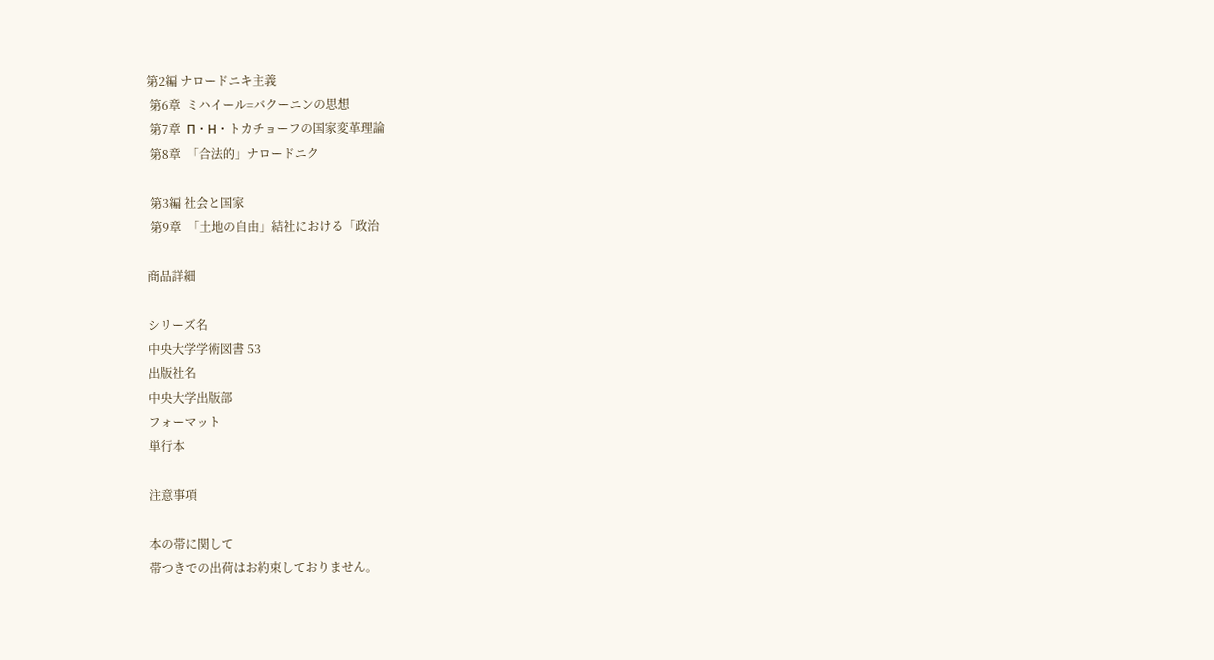第2編 ナロードニキ主義
 第6章  ミハイール=バクーニンの思想
 第7章  П・Н・トカチョーフの国家変革理論
 第8章  「合法的」ナロードニク

 第3編 社会と国家
 第9章  「土地の自由」結社における「政治

商品詳細

シリーズ名
中央大学学術図書 53
出版社名
中央大学出版部
フォーマット
単行本

注意事項

本の帯に関して
帯つきでの出荷はお約束しておりません。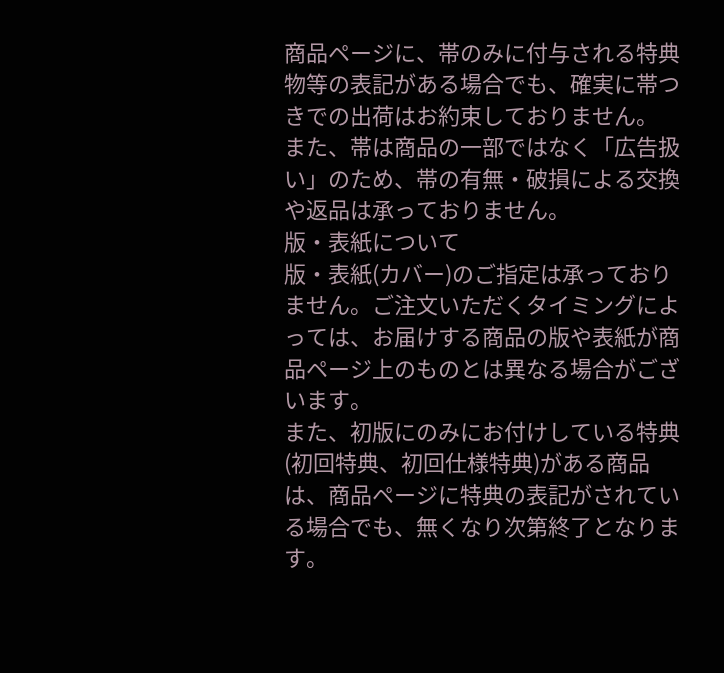商品ページに、帯のみに付与される特典物等の表記がある場合でも、確実に帯つきでの出荷はお約束しておりません。
また、帯は商品の一部ではなく「広告扱い」のため、帯の有無・破損による交換や返品は承っておりません。
版・表紙について
版・表紙(カバー)のご指定は承っておりません。ご注文いただくタイミングによっては、お届けする商品の版や表紙が商品ページ上のものとは異なる場合がございます。
また、初版にのみにお付けしている特典(初回特典、初回仕様特典)がある商品は、商品ページに特典の表記がされている場合でも、無くなり次第終了となります。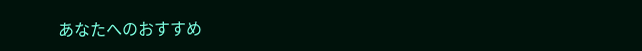あなたへのおすすめ